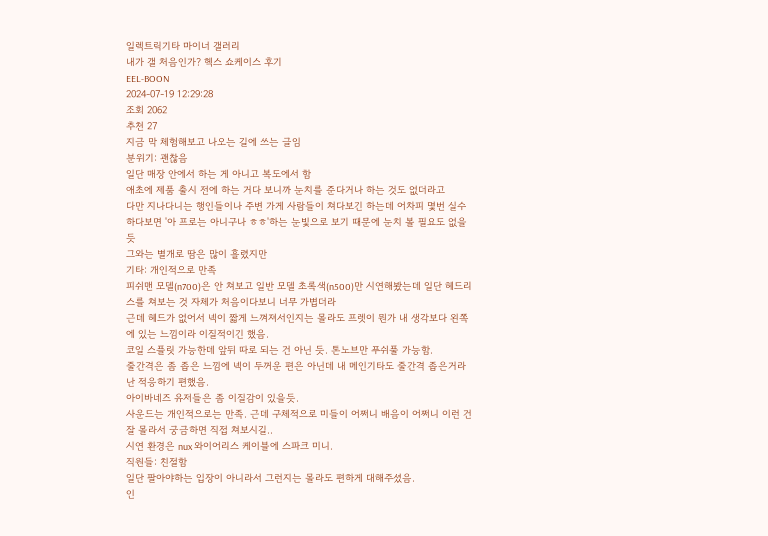일렉트릭기타 마이너 갤러리
내가 갤 처음인가? 헥스 쇼케이스 후기
EEL-BOON
2024-07-19 12:29:28
조회 2062
추천 27
지금 막 체험해보고 나오는 길에 쓰는 글임
분위기: 괜찮음
일단 매장 안에서 하는 게 아니고 복도에서 함
애초에 제품 출시 전에 하는 거다 보니까 눈치를 준다거나 하는 것도 없더라고
다만 지나다니는 행인들이나 주변 가게 사람들이 쳐다보긴 하는데 어차피 몇번 실수하다보면 '아 프로는 아니구나 ㅎㅎ'하는 눈빛으로 보기 때문에 눈치 볼 필요도 없을듯
그와는 별개로 땀은 많이 흘렸지만
기타: 개인적으로 만족
피쉬맨 모델(n700)은 안 쳐보고 일반 모델 초록색(n500)만 시연해봤는데 일단 헤드리스를 쳐보는 것 자체가 처음이다보니 너무 가볍더라
근데 헤드가 없어서 넥이 짧게 느껴져서인지는 몰라도 프렛이 뭔가 내 생각보다 왼쪽에 있는 느낌이라 이질적이긴 했음.
코일 스플릿 가능한데 앞뒤 따로 되는 건 아닌 듯. 톤노브만 푸쉬풀 가능함.
줄간격은 좀 좁은 느낌에 넥이 두꺼운 편은 아닌데 내 메인기타도 줄간격 좁은거라 난 적응하기 편했음.
아이바네즈 유저들은 좀 이질감이 있을듯.
사운드는 개인적으로는 만족. 근데 구체적으로 미들이 어쩌니 배음이 어쩌니 이런 건 잘 몰라서 궁금하면 직접 쳐보시길..
시연 환경은 nux 와이어리스 케이블에 스파크 미니.
직원들: 친절함
일단 팔아야하는 입장이 아니라서 그런지는 몰라도 편하게 대해주셨음.
인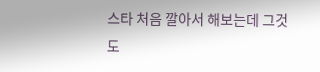스타 처음 깔아서 해보는데 그것도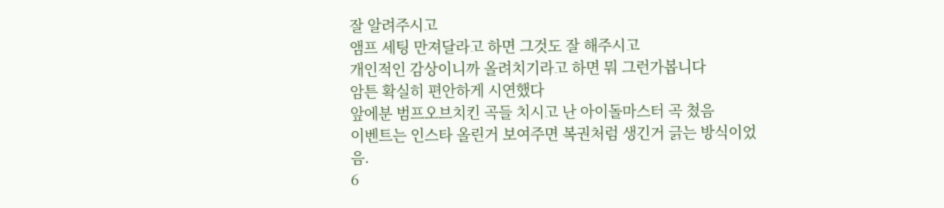잘 알려주시고
앰프 세팅 만져달라고 하면 그것도 잘 해주시고
개인적인 감상이니까 올려치기라고 하면 뭐 그런가봅니다
암튼 확실히 편안하게 시연했다
앞에분 범프오브치킨 곡들 치시고 난 아이돌마스터 곡 쳤음
이벤트는 인스타 올린거 보여주면 복권처럼 생긴거 긁는 방식이었음.
6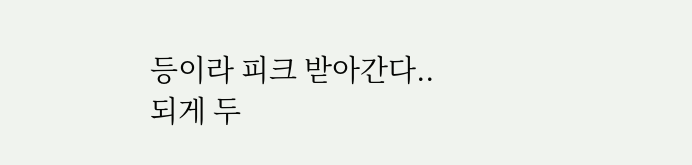등이라 피크 받아간다..
되게 두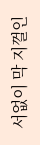서없이 막 지껄인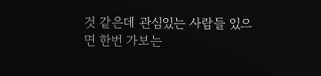것 같은데 관심있는 사람들 있으면 한번 가보는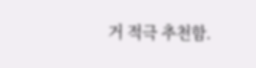거 적극 추천함.